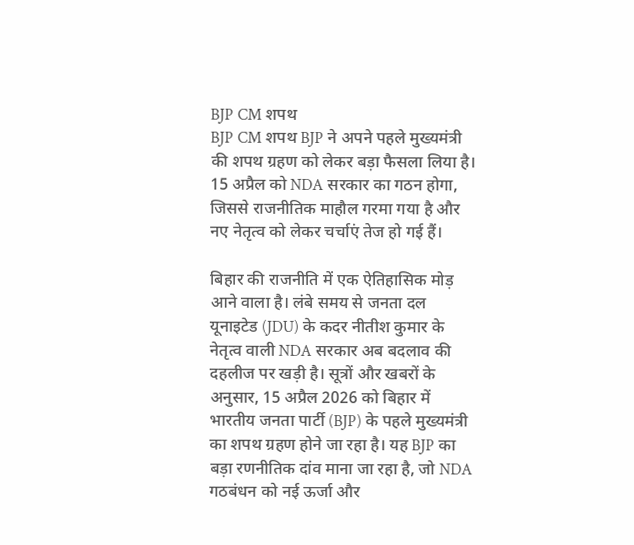BJP CM शपथ
BJP CM शपथ BJP ने अपने पहले मुख्यमंत्री की शपथ ग्रहण को लेकर बड़ा फैसला लिया है। 15 अप्रैल को NDA सरकार का गठन होगा, जिससे राजनीतिक माहौल गरमा गया है और नए नेतृत्व को लेकर चर्चाएं तेज हो गई हैं।

बिहार की राजनीति में एक ऐतिहासिक मोड़ आने वाला है। लंबे समय से जनता दल यूनाइटेड (JDU) के कदर नीतीश कुमार के नेतृत्व वाली NDA सरकार अब बदलाव की दहलीज पर खड़ी है। सूत्रों और खबरों के अनुसार, 15 अप्रैल 2026 को बिहार में भारतीय जनता पार्टी (BJP) के पहले मुख्यमंत्री का शपथ ग्रहण होने जा रहा है। यह BJP का बड़ा रणनीतिक दांव माना जा रहा है, जो NDA गठबंधन को नई ऊर्जा और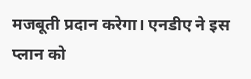मजबूती प्रदान करेगा। एनडीए ने इस प्लान को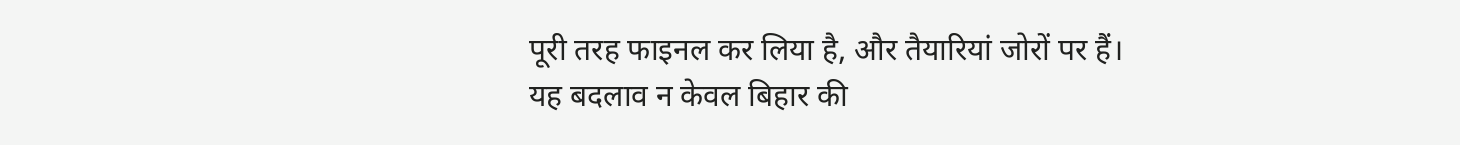पूरी तरह फाइनल कर लिया है, और तैयारियां जोरों पर हैं।
यह बदलाव न केवल बिहार की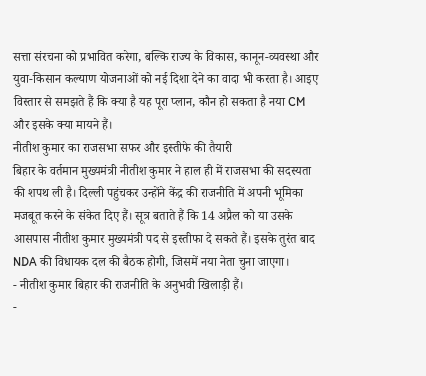सत्ता संरचना को प्रभावित करेगा, बल्कि राज्य के विकास, कानून-व्यवस्था और युवा-किसान कल्याण योजनाओं को नई दिशा देने का वादा भी करता है। आइए विस्तार से समझते हैं कि क्या है यह पूरा प्लान, कौन हो सकता है नया CM और इसके क्या मायने हैं।
नीतीश कुमार का राजसभा सफर और इस्तीफे की तैयारी
बिहार के वर्तमान मुख्यमंत्री नीतीश कुमार ने हाल ही में राजसभा की सदस्यता की शपथ ली है। दिल्ली पहुंचकर उन्होंने केंद्र की राजनीति में अपनी भूमिका मजबूत करने के संकेत दिए हैं। सूत्र बताते हैं कि 14 अप्रैल को या उसके आसपास नीतीश कुमार मुख्यमंत्री पद से इस्तीफा दे सकते हैं। इसके तुरंत बाद NDA की विधायक दल की बैठक होगी, जिसमें नया नेता चुना जाएगा।
- नीतीश कुमार बिहार की राजनीति के अनुभवी खिलाड़ी हैं।
-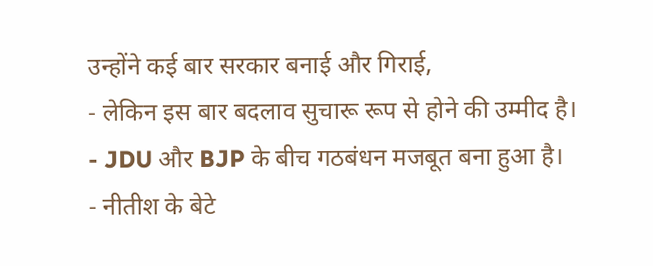उन्होंने कई बार सरकार बनाई और गिराई,
- लेकिन इस बार बदलाव सुचारू रूप से होने की उम्मीद है।
- JDU और BJP के बीच गठबंधन मजबूत बना हुआ है।
- नीतीश के बेटे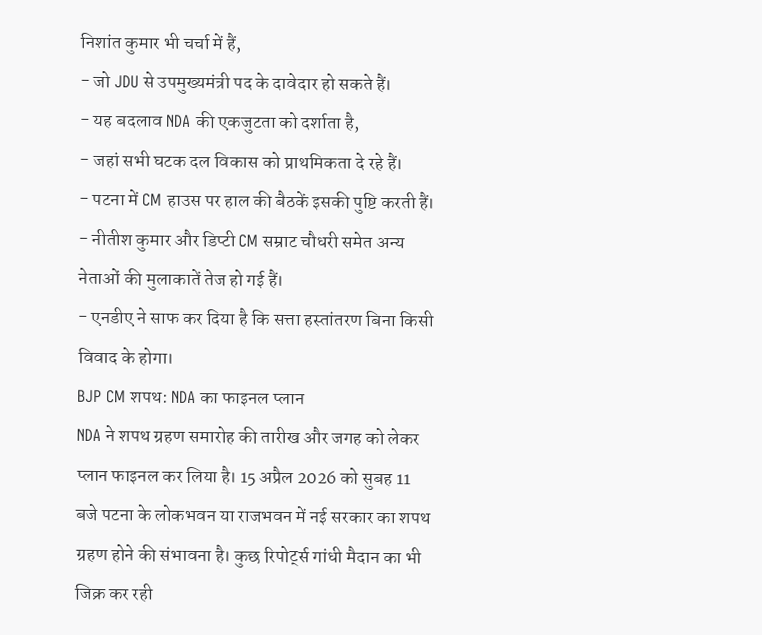निशांत कुमार भी चर्चा में हैं,
- जो JDU से उपमुख्यमंत्री पद के दावेदार हो सकते हैं।
- यह बदलाव NDA की एकजुटता को दर्शाता है,
- जहां सभी घटक दल विकास को प्राथमिकता दे रहे हैं।
- पटना में CM हाउस पर हाल की बैठकें इसकी पुष्टि करती हैं।
- नीतीश कुमार और डिप्टी CM सम्राट चौधरी समेत अन्य नेताओं की मुलाकातें तेज हो गई हैं।
- एनडीए ने साफ कर दिया है कि सत्ता हस्तांतरण बिना किसी विवाद के होगा।
BJP CM शपथ: NDA का फाइनल प्लान
NDA ने शपथ ग्रहण समारोह की तारीख और जगह को लेकर प्लान फाइनल कर लिया है। 15 अप्रैल 2026 को सुबह 11 बजे पटना के लोकभवन या राजभवन में नई सरकार का शपथ ग्रहण होने की संभावना है। कुछ रिपोर्ट्स गांधी मैदान का भी जिक्र कर रही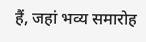हैं, जहां भव्य समारोह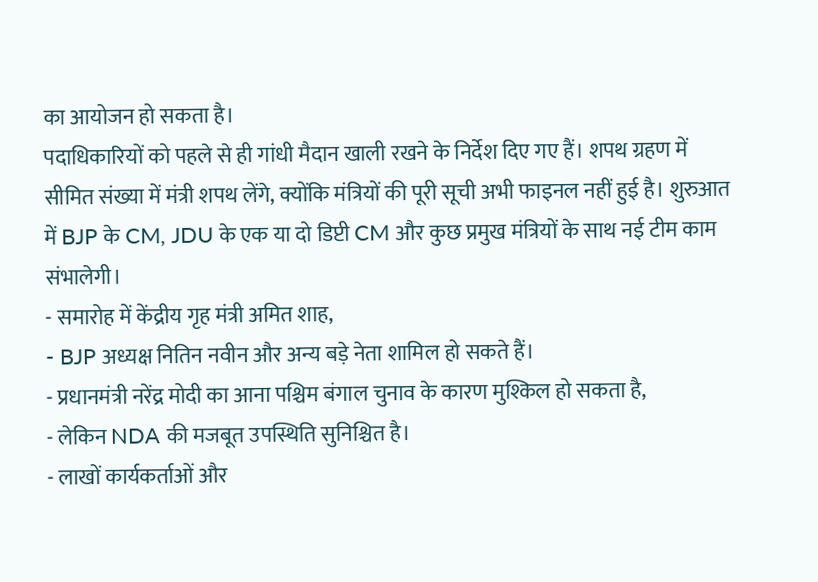का आयोजन हो सकता है।
पदाधिकारियों को पहले से ही गांधी मैदान खाली रखने के निर्देश दिए गए हैं। शपथ ग्रहण में सीमित संख्या में मंत्री शपथ लेंगे, क्योंकि मंत्रियों की पूरी सूची अभी फाइनल नहीं हुई है। शुरुआत में BJP के CM, JDU के एक या दो डिप्टी CM और कुछ प्रमुख मंत्रियों के साथ नई टीम काम संभालेगी।
- समारोह में केंद्रीय गृह मंत्री अमित शाह,
- BJP अध्यक्ष नितिन नवीन और अन्य बड़े नेता शामिल हो सकते हैं।
- प्रधानमंत्री नरेंद्र मोदी का आना पश्चिम बंगाल चुनाव के कारण मुश्किल हो सकता है,
- लेकिन NDA की मजबूत उपस्थिति सुनिश्चित है।
- लाखों कार्यकर्ताओं और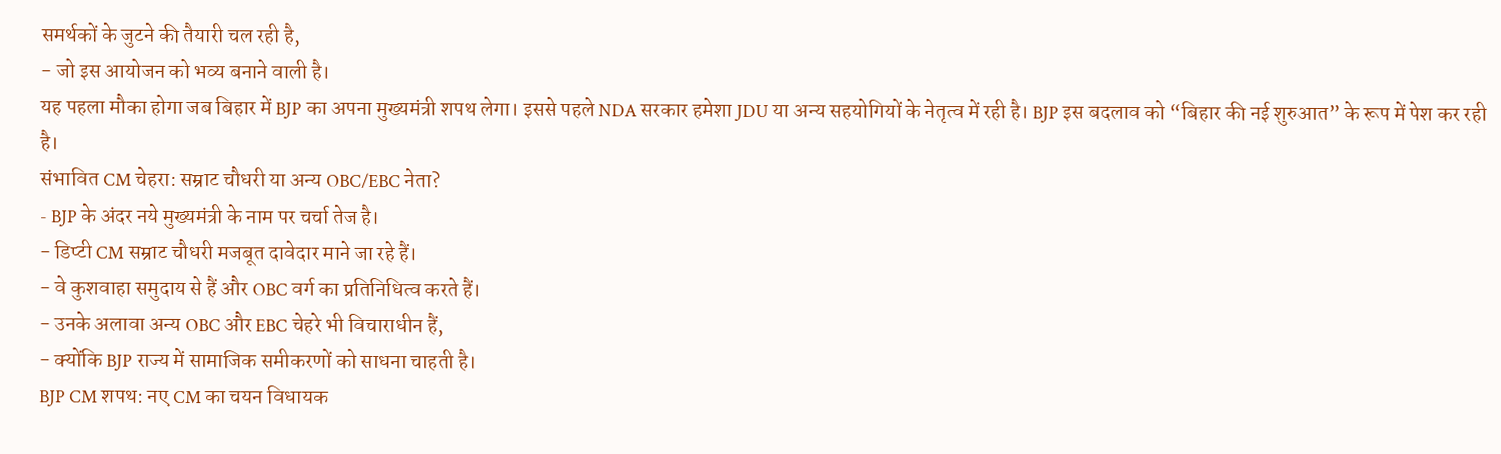समर्थकों के जुटने की तैयारी चल रही है,
- जो इस आयोजन को भव्य बनाने वाली है।
यह पहला मौका होगा जब बिहार में BJP का अपना मुख्यमंत्री शपथ लेगा। इससे पहले NDA सरकार हमेशा JDU या अन्य सहयोगियों के नेतृत्व में रही है। BJP इस बदलाव को “बिहार की नई शुरुआत” के रूप में पेश कर रही है।
संभावित CM चेहरा: सम्राट चौधरी या अन्य OBC/EBC नेता?
- BJP के अंदर नये मुख्यमंत्री के नाम पर चर्चा तेज है।
- डिप्टी CM सम्राट चौधरी मजबूत दावेदार माने जा रहे हैं।
- वे कुशवाहा समुदाय से हैं और OBC वर्ग का प्रतिनिधित्व करते हैं।
- उनके अलावा अन्य OBC और EBC चेहरे भी विचाराधीन हैं,
- क्योंकि BJP राज्य में सामाजिक समीकरणों को साधना चाहती है।
BJP CM शपथ: नए CM का चयन विधायक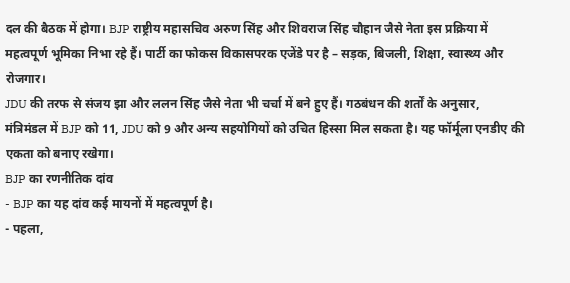दल की बैठक में होगा। BJP राष्ट्रीय महासचिव अरुण सिंह और शिवराज सिंह चौहान जैसे नेता इस प्रक्रिया में महत्वपूर्ण भूमिका निभा रहे हैं। पार्टी का फोकस विकासपरक एजेंडे पर है – सड़क, बिजली, शिक्षा, स्वास्थ्य और रोजगार।
JDU की तरफ से संजय झा और ललन सिंह जैसे नेता भी चर्चा में बने हुए हैं। गठबंधन की शर्तों के अनुसार, मंत्रिमंडल में BJP को 11, JDU को 9 और अन्य सहयोगियों को उचित हिस्सा मिल सकता है। यह फॉर्मूला एनडीए की एकता को बनाए रखेगा।
BJP का रणनीतिक दांव
- BJP का यह दांव कई मायनों में महत्वपूर्ण है।
- पहला,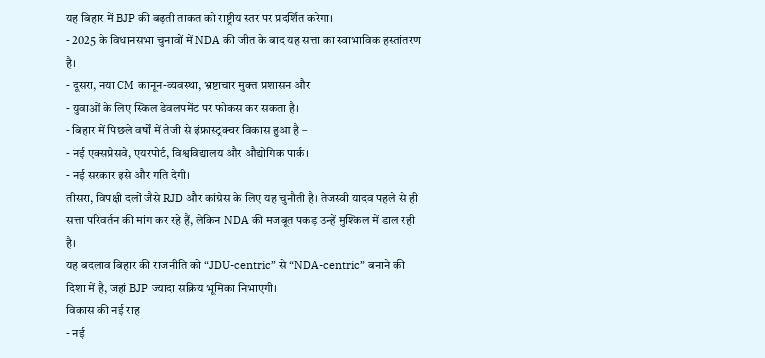यह बिहार में BJP की बढ़ती ताकत को राष्ट्रीय स्तर पर प्रदर्शित करेगा।
- 2025 के विधानसभा चुनावों में NDA की जीत के बाद यह सत्ता का स्वाभाविक हस्तांतरण है।
- दूसरा, नया CM कानून-व्यवस्था, भ्रष्टाचार मुक्त प्रशासन और
- युवाओं के लिए स्किल डेवलपमेंट पर फोकस कर सकता है।
- बिहार में पिछले वर्षों में तेजी से इंफ्रास्ट्रक्चर विकास हुआ है –
- नई एक्सप्रेसवे, एयरपोर्ट, विश्वविद्यालय और औद्योगिक पार्क।
- नई सरकार इसे और गति देगी।
तीसरा, विपक्षी दलों जैसे RJD और कांग्रेस के लिए यह चुनौती है। तेजस्वी यादव पहले से ही सत्ता परिवर्तन की मांग कर रहे हैं, लेकिन NDA की मजबूत पकड़ उन्हें मुश्किल में डाल रही है।
यह बदलाव बिहार की राजनीति को “JDU-centric” से “NDA-centric” बनाने की दिशा में है, जहां BJP ज्यादा सक्रिय भूमिका निभाएगी।
विकास की नई राह
- नई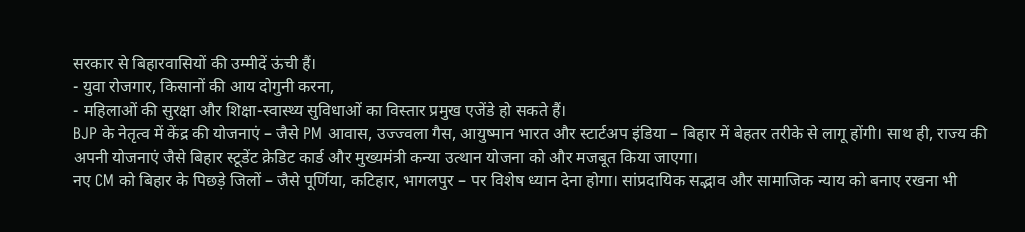सरकार से बिहारवासियों की उम्मीदें ऊंची हैं।
- युवा रोजगार, किसानों की आय दोगुनी करना,
- महिलाओं की सुरक्षा और शिक्षा-स्वास्थ्य सुविधाओं का विस्तार प्रमुख एजेंडे हो सकते हैं।
BJP के नेतृत्व में केंद्र की योजनाएं – जैसे PM आवास, उज्ज्वला गैस, आयुष्मान भारत और स्टार्टअप इंडिया – बिहार में बेहतर तरीके से लागू होंगी। साथ ही, राज्य की अपनी योजनाएं जैसे बिहार स्टूडेंट क्रेडिट कार्ड और मुख्यमंत्री कन्या उत्थान योजना को और मजबूत किया जाएगा।
नए CM को बिहार के पिछड़े जिलों – जैसे पूर्णिया, कटिहार, भागलपुर – पर विशेष ध्यान देना होगा। सांप्रदायिक सद्भाव और सामाजिक न्याय को बनाए रखना भी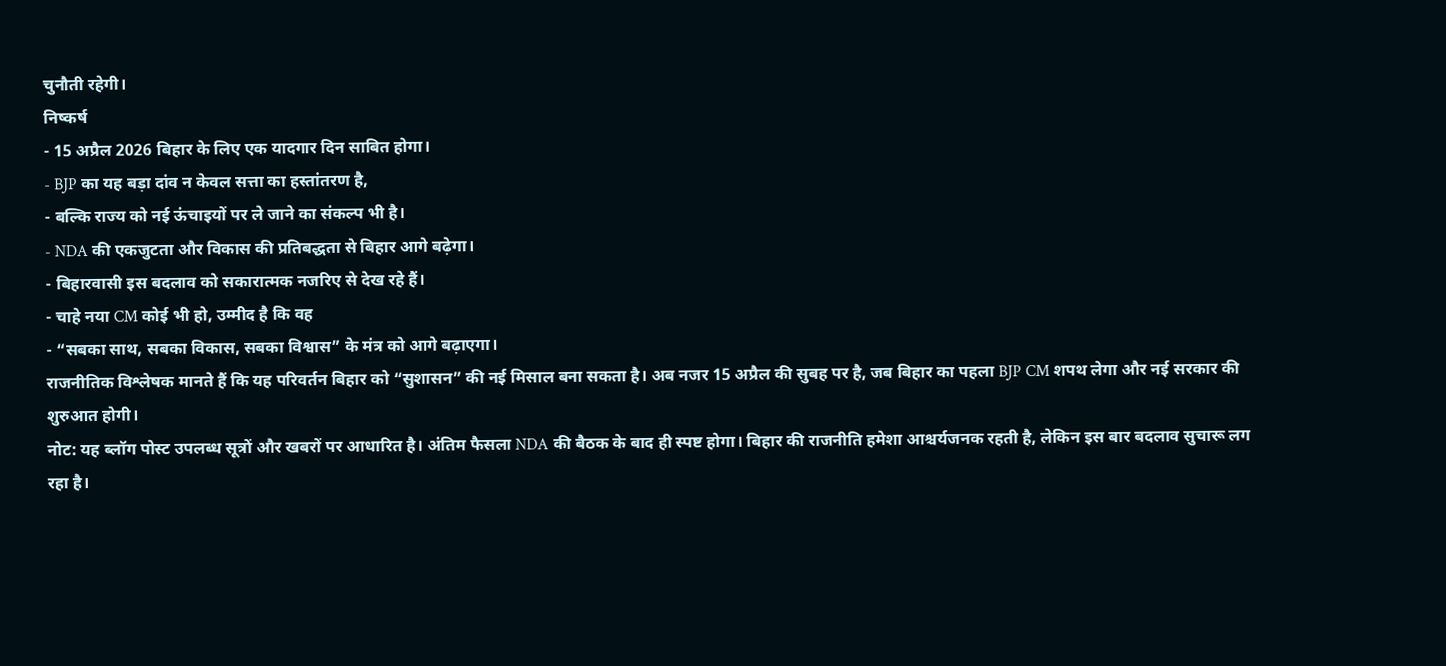चुनौती रहेगी।
निष्कर्ष
- 15 अप्रैल 2026 बिहार के लिए एक यादगार दिन साबित होगा।
- BJP का यह बड़ा दांव न केवल सत्ता का हस्तांतरण है,
- बल्कि राज्य को नई ऊंचाइयों पर ले जाने का संकल्प भी है।
- NDA की एकजुटता और विकास की प्रतिबद्धता से बिहार आगे बढ़ेगा।
- बिहारवासी इस बदलाव को सकारात्मक नजरिए से देख रहे हैं।
- चाहे नया CM कोई भी हो, उम्मीद है कि वह
- “सबका साथ, सबका विकास, सबका विश्वास” के मंत्र को आगे बढ़ाएगा।
राजनीतिक विश्लेषक मानते हैं कि यह परिवर्तन बिहार को “सुशासन” की नई मिसाल बना सकता है। अब नजर 15 अप्रैल की सुबह पर है, जब बिहार का पहला BJP CM शपथ लेगा और नई सरकार की शुरुआत होगी।
नोट: यह ब्लॉग पोस्ट उपलब्ध सूत्रों और खबरों पर आधारित है। अंतिम फैसला NDA की बैठक के बाद ही स्पष्ट होगा। बिहार की राजनीति हमेशा आश्चर्यजनक रहती है, लेकिन इस बार बदलाव सुचारू लग रहा है।